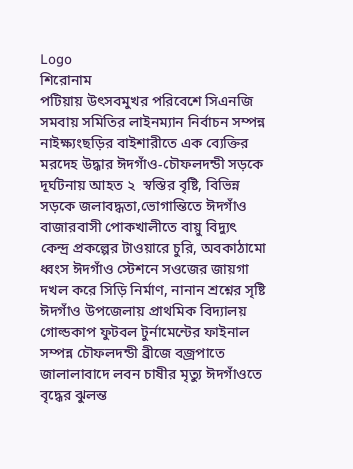Logo
শিরোনাম
পটিয়ায় উৎসবমুখর পরিবেশে সিএনজি সমবায় সমিতির লাইনম্যান নির্বাচন সম্পন্ন নাইক্ষ্যংছড়ির বাইশারীতে এক ব্যেক্তির মরদেহ উদ্ধার ঈদগাঁও-চৌফলদন্ডী সড়কে দূর্ঘটনায় আহত ২  স্বস্তির বৃষ্টি, বিভিন্ন সড়কে জলাবদ্ধতা,ভোগান্তিতে ঈদগাঁও বাজারবাসী পোকখালীতে বায়ু বিদ্যুৎ কেন্দ্র প্রকল্পের টাওয়ারে চুরি, অবকাঠামো ধ্বংস ঈদগাঁও স্টেশনে সওজের জায়গা দখল করে সিড়ি নির্মাণ, নানান শ্রশ্নের সৃষ্টি ঈদগাঁও উপজেলায় প্রাথমিক বিদ্যালয় গোল্ডকাপ ফুটবল টুর্নামেন্টের ফাইনাল সম্পন্ন চৌফলদন্ডী ব্রীজে বজ্রপাতে জালালাবাদে লবন চাষীর মৃত্যু ঈদগাঁওতে বৃদ্ধের ঝুলন্ত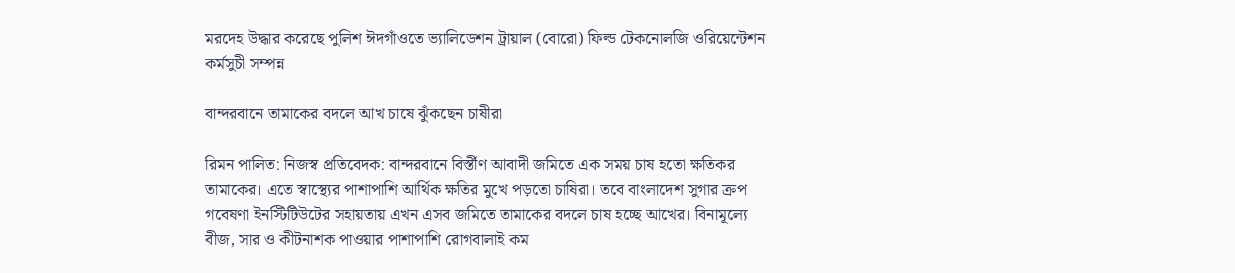মরদেহ উদ্ধার করেছে পুলিশ ঈদগাঁওতে ভ্যালিডেশন ট্রায়াল (বোরো) ফিল্ড টেকনোলজি ওরিয়েন্টেশন কর্মসুচী সম্পন্ন

বান্দরবানে তামাকের বদলে আখ চাষে ঝুঁকছেন চাষীরা

রিমন পালিত: নিজস্ব প্রতিবেদক: বান্দরবানে বির্স্তীণ আবাদী জমিতে এক সময় চাষ হতো ক্ষতিকর তামাকের। এতে স্বাস্থ্যের পাশাপাশি আর্থিক ক্ষতির মুখে পড়তো চাষিরা। তবে বাংলাদেশ সুগার ক্রপ গবেষণা ইনস্টিটিউটের সহায়তায় এখন এসব জমিতে তামাকের বদলে চাষ হচ্ছে আখের। বিনামূল্যে বীজ, সার ও কীটনাশক পাওয়ার পাশাপাশি রোগবালাই কম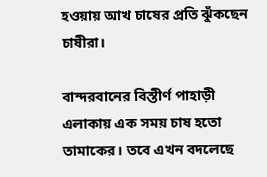হওয়ায় আখ চাষের প্রতি ঝুঁকছেন চাষীরা।

বান্দরবানের বিস্তীর্ণ পাহাড়ী এলাকায় এক সময় চাষ হতো তামাকের। তবে এখন বদলেছে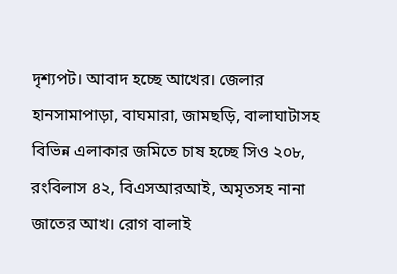দৃশ্যপট। আবাদ হচ্ছে আখের। জেলার হানসামাপাড়া, বাঘমারা, জামছড়ি, বালাঘাটাসহ বিভিন্ন এলাকার জমিতে চাষ হচ্ছে সিও ২০৮, রংবিলাস ৪২, বিএসআরআই, অমৃতসহ নানা জাতের আখ। রোগ বালাই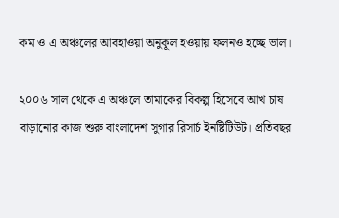কম ও এ অঞ্চলের আবহাওয়া অনুকূল হওয়ায় ফলনও হচ্ছে ভাল।

২০০৬ সাল থেকে এ অঞ্চলে তামাকের বিকল্প হিসেবে আখ চাষ বাড়ানোর কাজ শুরু বাংলাদেশ সুগার রিসার্চ ইনষ্টিটিউট। প্রতিবছর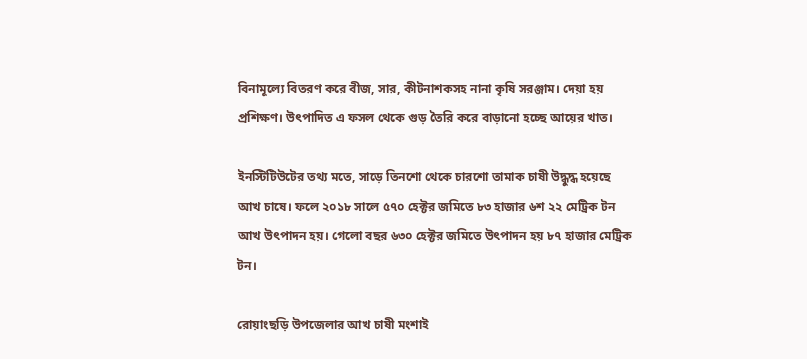বিনামূল্যে বিতরণ করে বীজ, সার, কীটনাশকসহ নানা কৃষি সরঞ্জাম। দেয়া হয় প্রশিক্ষণ। উৎপাদিত এ ফসল থেকে গুড় তৈরি করে বাড়ানো হচ্ছে আয়ের খাত।

ইনস্টিটিউটের তথ্য মতে, সাড়ে তিনশো থেকে চারশো তামাক চাষী উদ্ধুদ্ধ হয়েছে আখ চাষে। ফলে ২০১৮ সালে ৫৭০ হেক্টর জমিতে ৮৩ হাজার ৬শ ২২ মেট্রিক টন আখ উৎপাদন হয়। গেলো বছর ৬৩০ হেক্টর জমিতে উৎপাদন হয় ৮৭ হাজার মেট্রিক টন।

রোয়াংছড়ি উপজেলার আখ চাষী মংশাই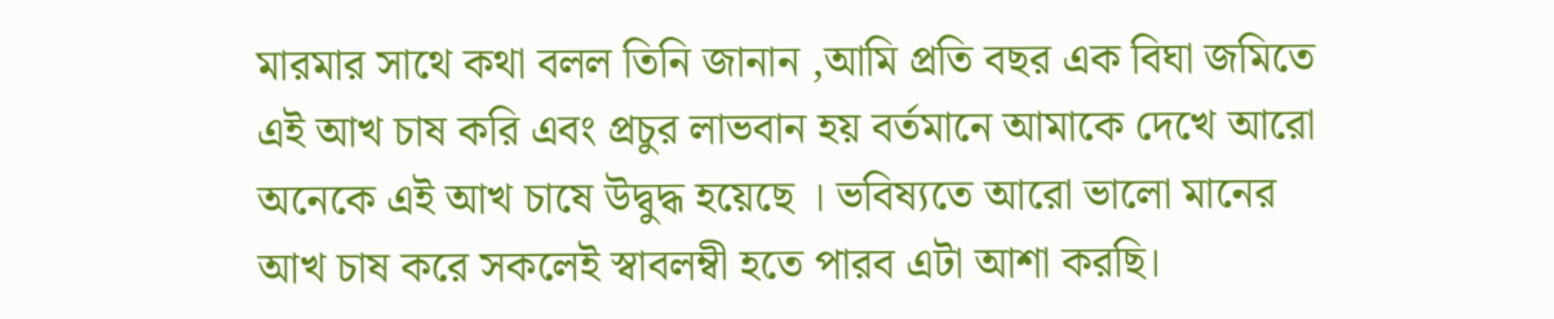মারমার সাথে কথা বলল তিনি জানান ,আমি প্রতি বছর এক বিঘা জমিতে এই আখ চাষ করি এবং প্রচুর লাভবান হয় বর্তমানে আমাকে দেখে আরো অনেকে এই আখ চাষে উদ্বুদ্ধ হয়েছে । ভবিষ্যতে আরো ভালো মানের আখ চাষ করে সকলেই স্বাবলম্বী হতে পারব এটা আশা করছি।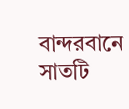বান্দরবানে সাতটি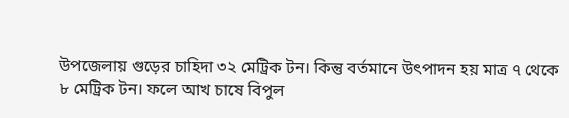উপজেলায় গুড়ের চাহিদা ৩২ মেট্রিক টন। কিন্তু বর্তমানে উৎপাদন হয় মাত্র ৭ থেকে ৮ মেট্রিক টন। ফলে আখ চাষে বিপুল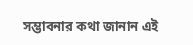সম্ভাবনার কথা জানান এই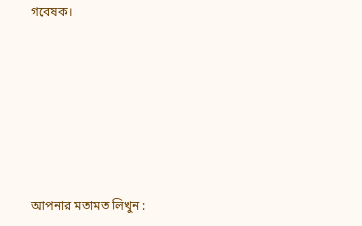গবেষক।








আপনার মতামত লিখুন :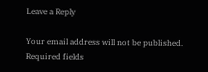Leave a Reply

Your email address will not be published. Required fields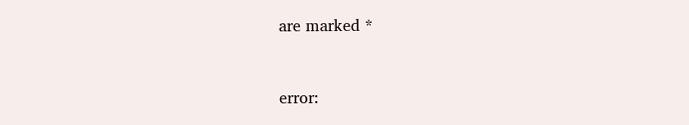are marked *


error: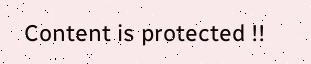Content is protected !!